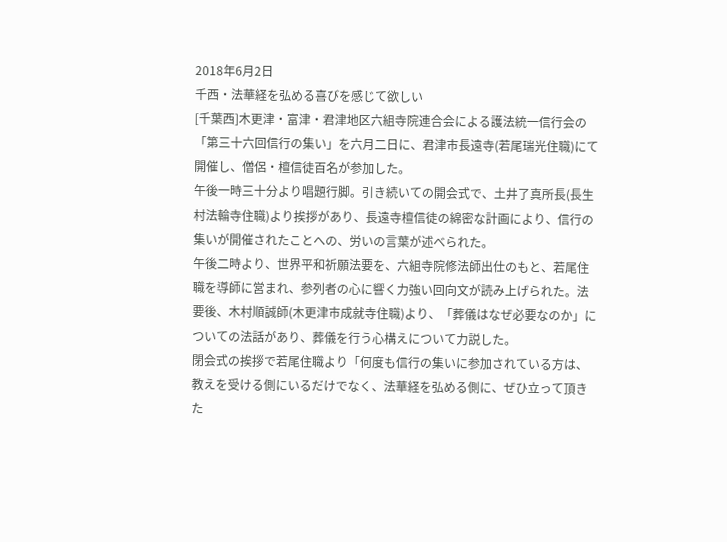2018年6月2日
千西・法華経を弘める喜びを感じて欲しい
[千葉西]木更津・富津・君津地区六組寺院連合会による護法統一信行会の「第三十六回信行の集い」を六月二日に、君津市長遠寺(若尾瑞光住職)にて開催し、僧侶・檀信徒百名が参加した。
午後一時三十分より唱題行脚。引き続いての開会式で、土井了真所長(長生村法輪寺住職)より挨拶があり、長遠寺檀信徒の綿密な計画により、信行の集いが開催されたことへの、労いの言葉が述べられた。
午後二時より、世界平和祈願法要を、六組寺院修法師出仕のもと、若尾住職を導師に営まれ、参列者の心に響く力強い回向文が読み上げられた。法要後、木村順誠師(木更津市成就寺住職)より、「葬儀はなぜ必要なのか」についての法話があり、葬儀を行う心構えについて力説した。
閉会式の挨拶で若尾住職より「何度も信行の集いに参加されている方は、教えを受ける側にいるだけでなく、法華経を弘める側に、ぜひ立って頂きた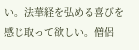い。法華経を弘める喜びを感じ取って欲しい。僧侶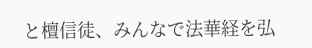と檀信徒、みんなで法華経を弘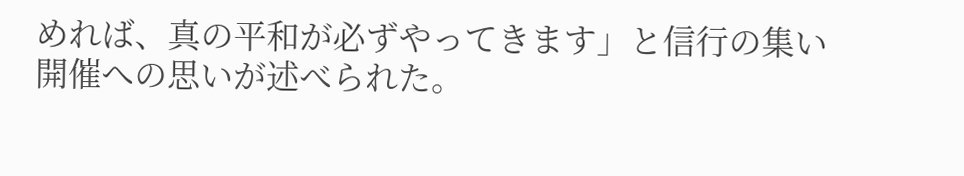めれば、真の平和が必ずやってきます」と信行の集い開催への思いが述べられた。